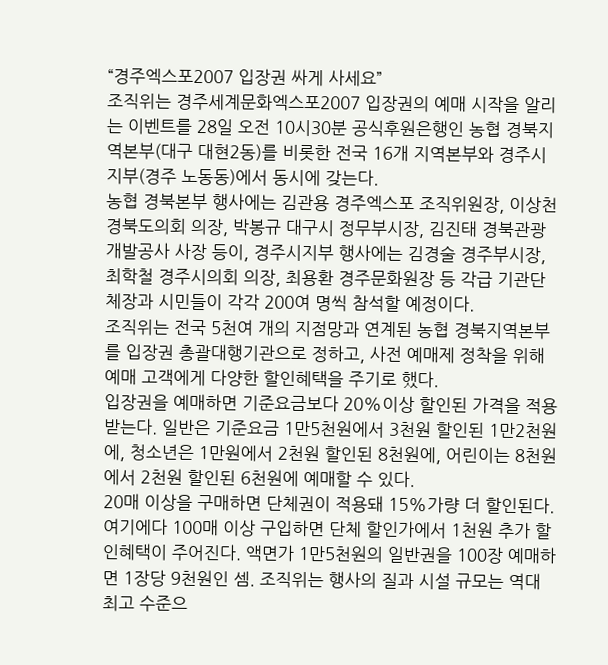“경주엑스포2007 입장권 싸게 사세요”
조직위는 경주세계문화엑스포2007 입장권의 예매 시작을 알리는 이벤트를 28일 오전 10시30분 공식후원은행인 농협 경북지역본부(대구 대현2동)를 비롯한 전국 16개 지역본부와 경주시지부(경주 노동동)에서 동시에 갖는다.
농협 경북본부 행사에는 김관용 경주엑스포 조직위원장, 이상천 경북도의회 의장, 박봉규 대구시 정무부시장, 김진태 경북관광개발공사 사장 등이, 경주시지부 행사에는 김경술 경주부시장, 최학철 경주시의회 의장, 최용환 경주문화원장 등 각급 기관단체장과 시민들이 각각 200여 명씩 참석할 예정이다.
조직위는 전국 5천여 개의 지점망과 연계된 농협 경북지역본부를 입장권 총괄대행기관으로 정하고, 사전 예매제 정착을 위해 예매 고객에게 다양한 할인혜택을 주기로 했다.
입장권을 예매하면 기준요금보다 20%이상 할인된 가격을 적용받는다. 일반은 기준요금 1만5천원에서 3천원 할인된 1만2천원에, 청소년은 1만원에서 2천원 할인된 8천원에, 어린이는 8천원에서 2천원 할인된 6천원에 예매할 수 있다.
20매 이상을 구매하면 단체권이 적용돼 15%가량 더 할인된다. 여기에다 100매 이상 구입하면 단체 할인가에서 1천원 추가 할인혜택이 주어진다. 액면가 1만5천원의 일반권을 100장 예매하면 1장당 9천원인 셈. 조직위는 행사의 질과 시설 규모는 역대 최고 수준으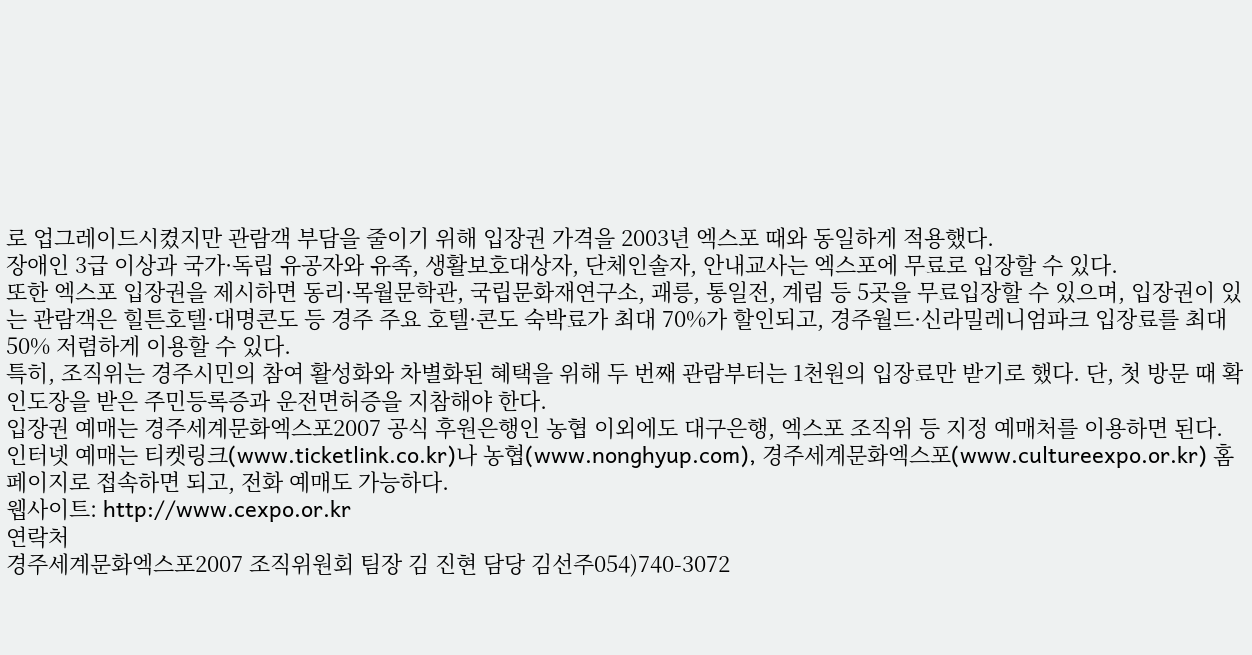로 업그레이드시켰지만 관람객 부담을 줄이기 위해 입장권 가격을 2003년 엑스포 때와 동일하게 적용했다.
장애인 3급 이상과 국가·독립 유공자와 유족, 생활보호대상자, 단체인솔자, 안내교사는 엑스포에 무료로 입장할 수 있다.
또한 엑스포 입장권을 제시하면 동리·목월문학관, 국립문화재연구소, 괘릉, 통일전, 계림 등 5곳을 무료입장할 수 있으며, 입장권이 있는 관람객은 힐튼호텔·대명콘도 등 경주 주요 호텔·콘도 숙박료가 최대 70%가 할인되고, 경주월드·신라밀레니엄파크 입장료를 최대 50% 저렴하게 이용할 수 있다.
특히, 조직위는 경주시민의 참여 활성화와 차별화된 혜택을 위해 두 번째 관람부터는 1천원의 입장료만 받기로 했다. 단, 첫 방문 때 확인도장을 받은 주민등록증과 운전면허증을 지참해야 한다.
입장권 예매는 경주세계문화엑스포2007 공식 후원은행인 농협 이외에도 대구은행, 엑스포 조직위 등 지정 예매처를 이용하면 된다.
인터넷 예매는 티켓링크(www.ticketlink.co.kr)나 농협(www.nonghyup.com), 경주세계문화엑스포(www.cultureexpo.or.kr) 홈페이지로 접속하면 되고, 전화 예매도 가능하다.
웹사이트: http://www.cexpo.or.kr
연락처
경주세계문화엑스포2007 조직위원회 팀장 김 진현 담당 김선주054)740-3072